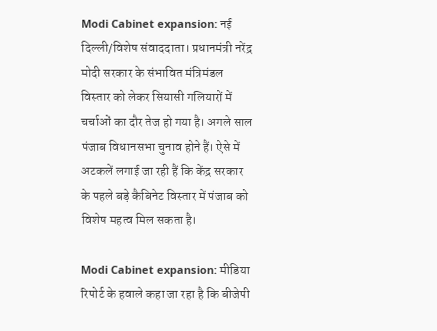Modi Cabinet expansion: नई दिल्ली/विशेष संवाददाता। प्रधानमंत्री नरेंद्र मोदी सरकार के संभावित मंत्रिमंडल विस्तार को लेकर सियासी गलियारों में चर्चाओं का दौर तेज हो गया है। अगले साल पंजाब विधानसभा चुनाव होने हैं। ऐसे में अटकलें लगाई जा रही हैं कि केंद्र सरकार के पहले बड़े कैबिनेट विस्तार में पंजाब को विशेष महत्व मिल सकता है।

Modi Cabinet expansion: मीडिया रिपोर्ट के हवाले कहा जा रहा है कि बीजेपी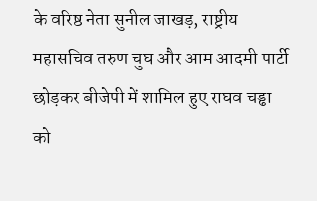के वरिष्ठ नेता सुनील जाखड़, राष्ट्रीय महासचिव तरुण चुघ और आम आदमी पार्टी छोड़कर बीजेपी में शामिल हुए राघव चड्ढा को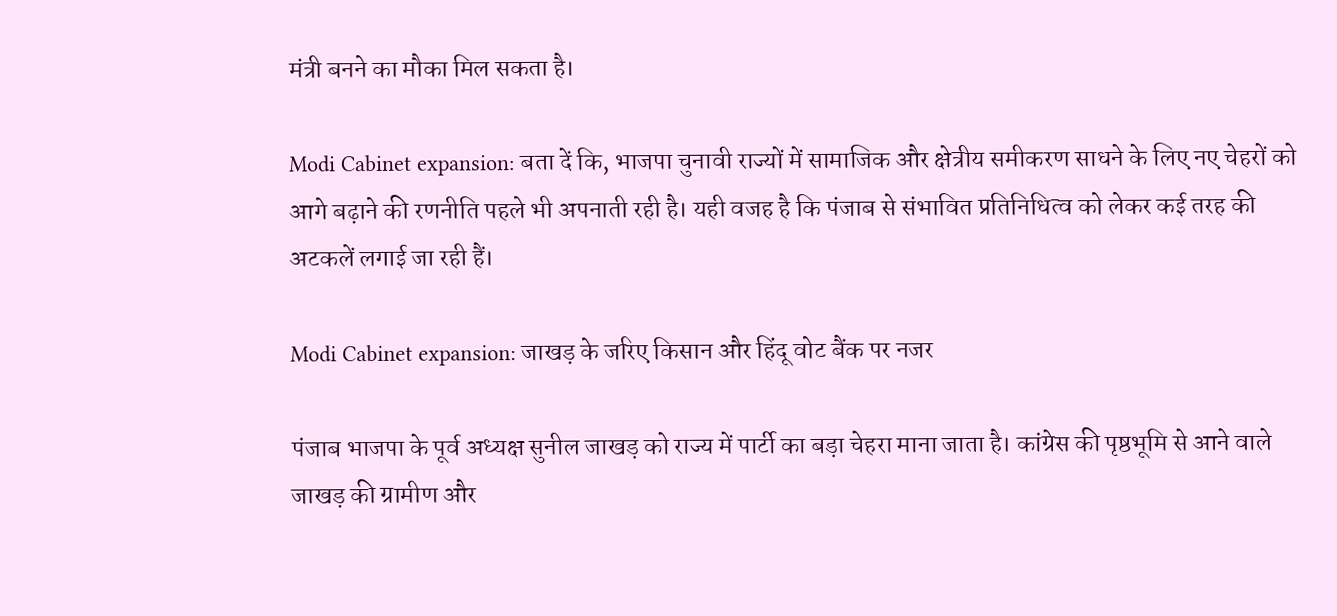मंत्री बनने का मौका मिल सकता है।

Modi Cabinet expansion: बता दें कि, भाजपा चुनावी राज्यों में सामाजिक और क्षेत्रीय समीकरण साधने के लिए नए चेहरों को आगे बढ़ाने की रणनीति पहले भी अपनाती रही है। यही वजह है कि पंजाब से संभावित प्रतिनिधित्व को लेकर कई तरह की अटकलें लगाई जा रही हैं।

Modi Cabinet expansion: जाखड़ के जरिए किसान और हिंदू वोट बैंक पर नजर

पंजाब भाजपा के पूर्व अध्यक्ष सुनील जाखड़ को राज्य में पार्टी का बड़ा चेहरा माना जाता है। कांग्रेस की पृष्ठभूमि से आने वाले जाखड़ की ग्रामीण और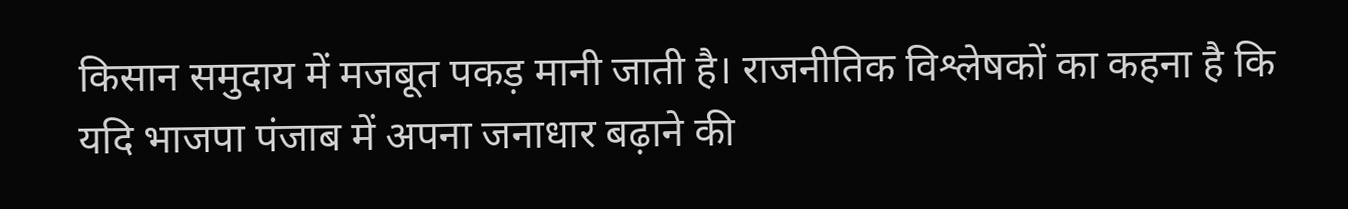किसान समुदाय में मजबूत पकड़ मानी जाती है। राजनीतिक विश्लेषकों का कहना है कि यदि भाजपा पंजाब में अपना जनाधार बढ़ाने की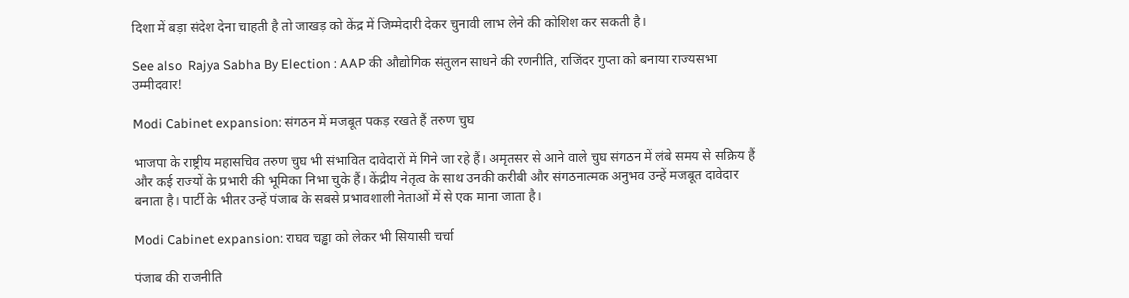दिशा में बड़ा संदेश देना चाहती है तो जाखड़ को केंद्र में जिम्मेदारी देकर चुनावी लाभ लेने की कोशिश कर सकती है।

See also  Rajya Sabha By Election : AAP की औद्योगिक संतुलन साधने की रणनीति, राजिंदर गुप्ता को बनाया राज्यसभा उम्मीदवार!

Modi Cabinet expansion: संगठन में मजबूत पकड़ रखते हैं तरुण चुघ

भाजपा के राष्ट्रीय महासचिव तरुण चुघ भी संभावित दावेदारों में गिने जा रहे हैं। अमृतसर से आने वाले चुघ संगठन में लंबे समय से सक्रिय हैं और कई राज्यों के प्रभारी की भूमिका निभा चुके हैं। केंद्रीय नेतृत्व के साथ उनकी करीबी और संगठनात्मक अनुभव उन्हें मजबूत दावेदार बनाता है। पार्टी के भीतर उन्हें पंजाब के सबसे प्रभावशाली नेताओं में से एक माना जाता है।

Modi Cabinet expansion: राघव चड्ढा को लेकर भी सियासी चर्चा

पंजाब की राजनीति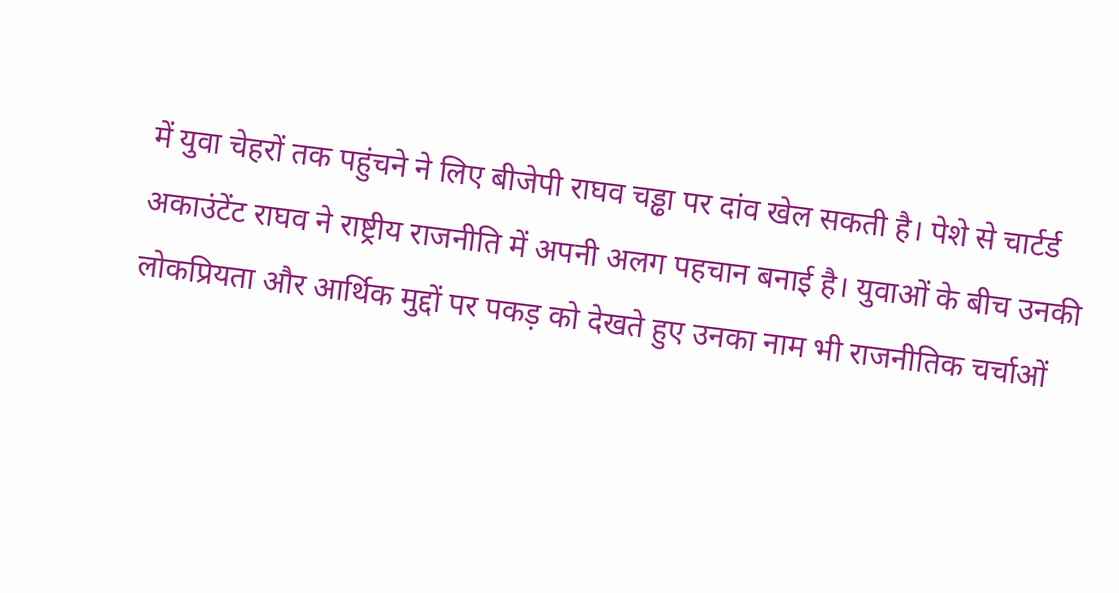में युवा चेहरों तक पहुंचने ने लिए बीजेपी राघव चड्ढा पर दांव खेल सकती है। पेशे से चार्टर्ड अकाउंटेंट राघव ने राष्ट्रीय राजनीति में अपनी अलग पहचान बनाई है। युवाओं के बीच उनकी लोकप्रियता और आर्थिक मुद्दों पर पकड़ को देखते हुए उनका नाम भी राजनीतिक चर्चाओं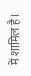में शामिल है।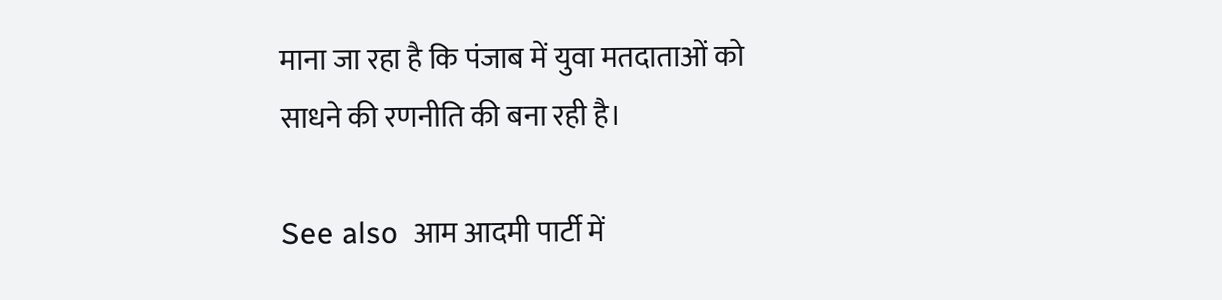माना जा रहा है कि पंजाब में युवा मतदाताओं को साधने की रणनीति की बना रही है।

See also  आम आदमी पार्टी में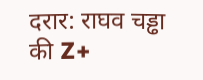दरार: राघव चड्ढा की Z+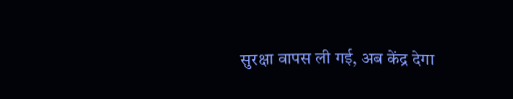सुरक्षा वापस ली गई, अब केंद्र देगा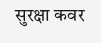सुरक्षा कवर